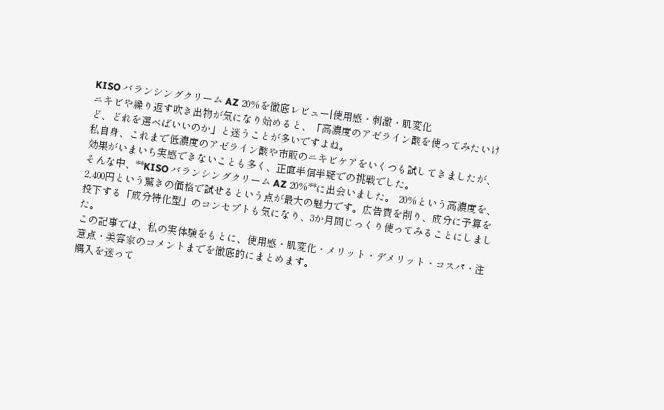KISO バランシングクリーム AZ 20%を徹底レビュー|使用感・刺激・肌変化
ニキビや繰り返す吹き出物が気になり始めると、「高濃度のアゼライン酸を使ってみたいけど、どれを選べばいいのか」と迷うことが多いですよね。
私自身、これまで低濃度のアゼライン酸や市販のニキビケアをいくつも試してきましたが、効果がいまいち実感できないことも多く、正直半信半疑での挑戦でした。
そんな中、**KISO バランシングクリーム AZ 20%**に出会いました。 20%という高濃度を、2,400円という驚きの価格で試せるという点が最大の魅力です。広告費を削り、成分に予算を投下する「成分特化型」のコンセプトも気になり、3か月間じっくり使ってみることにしました。
この記事では、私の実体験をもとに、使用感・肌変化・メリット・デメリット・コスパ・注意点・美容家のコメントまでを徹底的にまとめます。
購入を迷って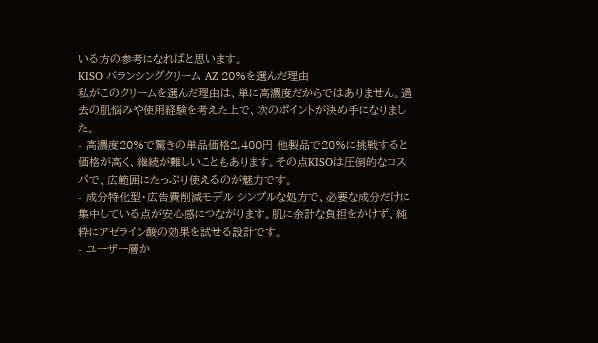いる方の参考になればと思います。
KISO バランシングクリーム AZ 20%を選んだ理由
私がこのクリームを選んだ理由は、単に高濃度だからではありません。過去の肌悩みや使用経験を考えた上で、次のポイントが決め手になりました。
- 高濃度20%で驚きの単品価格2,400円 他製品で20%に挑戦すると価格が高く、継続が難しいこともあります。その点KISOは圧倒的なコスパで、広範囲にたっぷり使えるのが魅力です。
- 成分特化型・広告費削減モデル シンプルな処方で、必要な成分だけに集中している点が安心感につながります。肌に余計な負担をかけず、純粋にアゼライン酸の効果を試せる設計です。
- ユーザー層か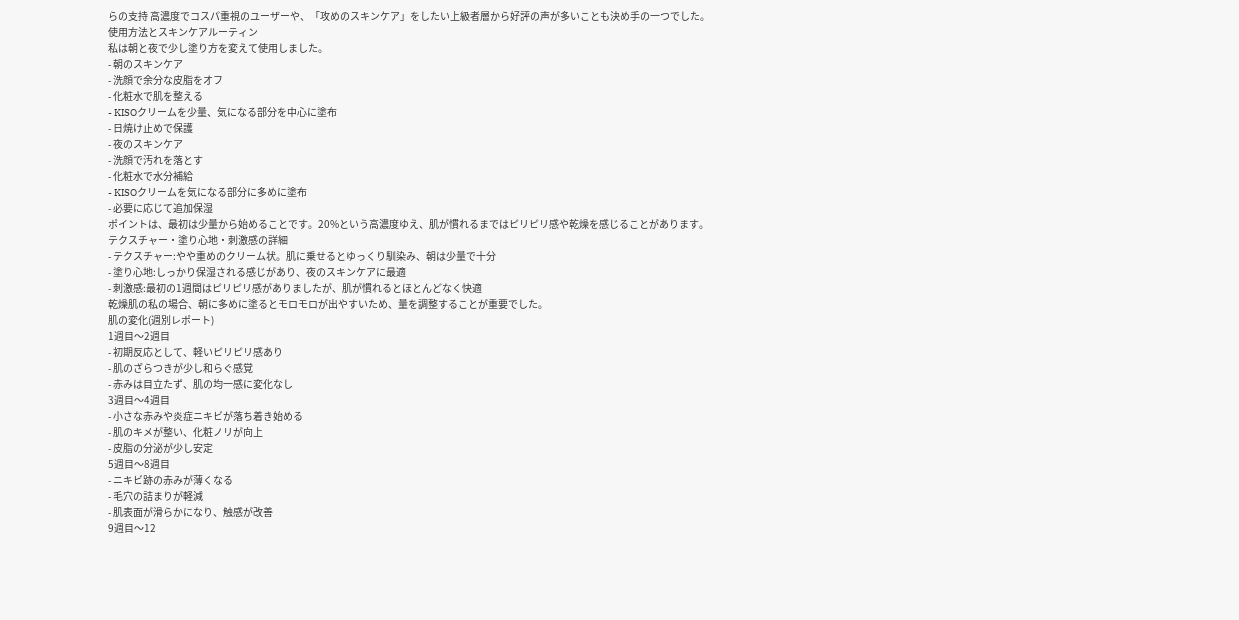らの支持 高濃度でコスパ重視のユーザーや、「攻めのスキンケア」をしたい上級者層から好評の声が多いことも決め手の一つでした。
使用方法とスキンケアルーティン
私は朝と夜で少し塗り方を変えて使用しました。
- 朝のスキンケア
- 洗顔で余分な皮脂をオフ
- 化粧水で肌を整える
- KISOクリームを少量、気になる部分を中心に塗布
- 日焼け止めで保護
- 夜のスキンケア
- 洗顔で汚れを落とす
- 化粧水で水分補給
- KISOクリームを気になる部分に多めに塗布
- 必要に応じて追加保湿
ポイントは、最初は少量から始めることです。20%という高濃度ゆえ、肌が慣れるまではピリピリ感や乾燥を感じることがあります。
テクスチャー・塗り心地・刺激感の詳細
- テクスチャー:やや重めのクリーム状。肌に乗せるとゆっくり馴染み、朝は少量で十分
- 塗り心地:しっかり保湿される感じがあり、夜のスキンケアに最適
- 刺激感:最初の1週間はピリピリ感がありましたが、肌が慣れるとほとんどなく快適
乾燥肌の私の場合、朝に多めに塗るとモロモロが出やすいため、量を調整することが重要でした。
肌の変化(週別レポート)
1週目〜2週目
- 初期反応として、軽いピリピリ感あり
- 肌のざらつきが少し和らぐ感覚
- 赤みは目立たず、肌の均一感に変化なし
3週目〜4週目
- 小さな赤みや炎症ニキビが落ち着き始める
- 肌のキメが整い、化粧ノリが向上
- 皮脂の分泌が少し安定
5週目〜8週目
- ニキビ跡の赤みが薄くなる
- 毛穴の詰まりが軽減
- 肌表面が滑らかになり、触感が改善
9週目〜12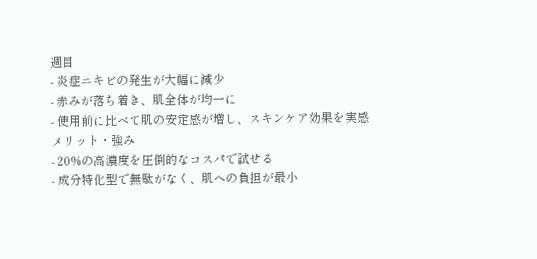週目
- 炎症ニキビの発生が大幅に減少
- 赤みが落ち着き、肌全体が均一に
- 使用前に比べて肌の安定感が増し、スキンケア効果を実感
メリット・強み
- 20%の高濃度を圧倒的なコスパで試せる
- 成分特化型で無駄がなく、肌への負担が最小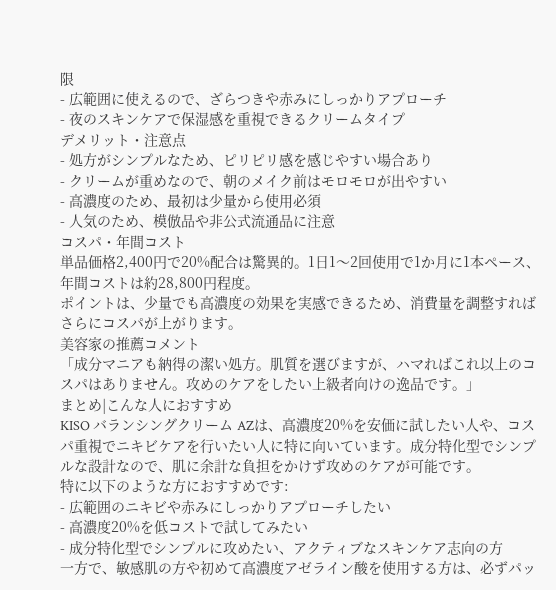限
- 広範囲に使えるので、ざらつきや赤みにしっかりアプローチ
- 夜のスキンケアで保湿感を重視できるクリームタイプ
デメリット・注意点
- 処方がシンプルなため、ピリピリ感を感じやすい場合あり
- クリームが重めなので、朝のメイク前はモロモロが出やすい
- 高濃度のため、最初は少量から使用必須
- 人気のため、模倣品や非公式流通品に注意
コスパ・年間コスト
単品価格2,400円で20%配合は驚異的。1日1〜2回使用で1か月に1本ペース、年間コストは約28,800円程度。
ポイントは、少量でも高濃度の効果を実感できるため、消費量を調整すればさらにコスパが上がります。
美容家の推薦コメント
「成分マニアも納得の潔い処方。肌質を選びますが、ハマればこれ以上のコスパはありません。攻めのケアをしたい上級者向けの逸品です。」
まとめ|こんな人におすすめ
KISO バランシングクリーム AZは、高濃度20%を安価に試したい人や、コスパ重視でニキビケアを行いたい人に特に向いています。成分特化型でシンプルな設計なので、肌に余計な負担をかけず攻めのケアが可能です。
特に以下のような方におすすめです:
- 広範囲のニキビや赤みにしっかりアプローチしたい
- 高濃度20%を低コストで試してみたい
- 成分特化型でシンプルに攻めたい、アクティブなスキンケア志向の方
一方で、敏感肌の方や初めて高濃度アゼライン酸を使用する方は、必ずパッ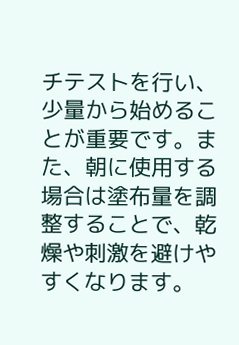チテストを行い、少量から始めることが重要です。また、朝に使用する場合は塗布量を調整することで、乾燥や刺激を避けやすくなります。